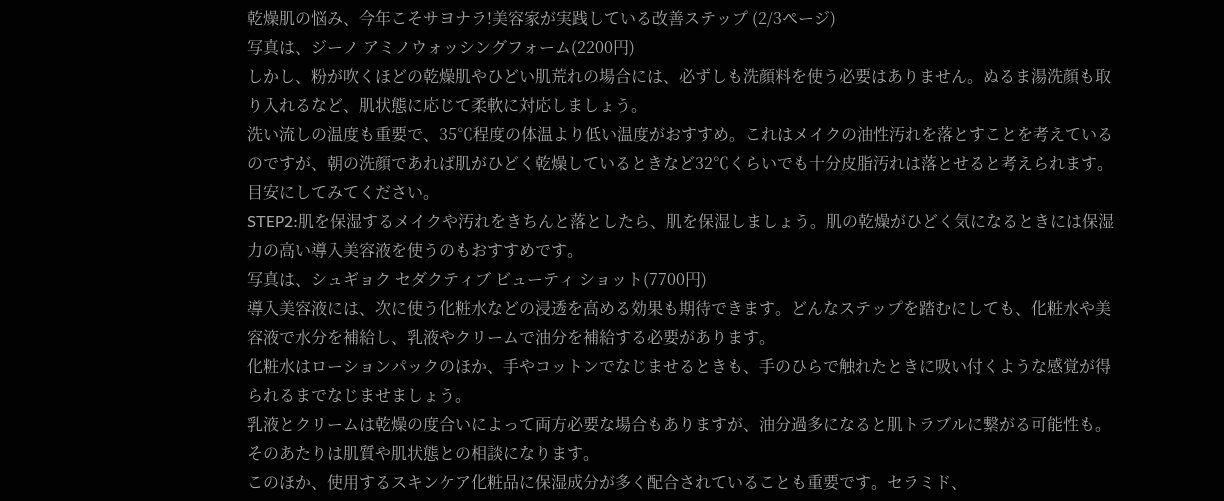乾燥肌の悩み、今年こそサヨナラ!美容家が実践している改善ステップ (2/3ページ)
写真は、ジーノ アミノウォッシングフォーム(2200円)
しかし、粉が吹くほどの乾燥肌やひどい肌荒れの場合には、必ずしも洗顔料を使う必要はありません。ぬるま湯洗顔も取り入れるなど、肌状態に応じて柔軟に対応しましょう。
洗い流しの温度も重要で、35℃程度の体温より低い温度がおすすめ。これはメイクの油性汚れを落とすことを考えているのですが、朝の洗顔であれば肌がひどく乾燥しているときなど32℃くらいでも十分皮脂汚れは落とせると考えられます。目安にしてみてください。
STEP2:肌を保湿するメイクや汚れをきちんと落としたら、肌を保湿しましょう。肌の乾燥がひどく気になるときには保湿力の高い導入美容液を使うのもおすすめです。
写真は、シュギョク セダクティブ ビューティ ショット(7700円)
導入美容液には、次に使う化粧水などの浸透を高める効果も期待できます。どんなステップを踏むにしても、化粧水や美容液で水分を補給し、乳液やクリームで油分を補給する必要があります。
化粧水はローションパックのほか、手やコットンでなじませるときも、手のひらで触れたときに吸い付くような感覚が得られるまでなじませましょう。
乳液とクリームは乾燥の度合いによって両方必要な場合もありますが、油分過多になると肌トラブルに繋がる可能性も。そのあたりは肌質や肌状態との相談になります。
このほか、使用するスキンケア化粧品に保湿成分が多く配合されていることも重要です。セラミド、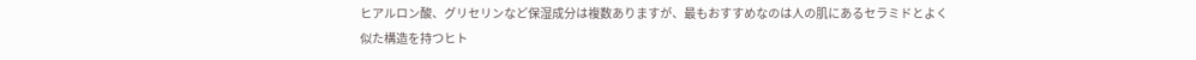ヒアルロン酸、グリセリンなど保湿成分は複数ありますが、最もおすすめなのは人の肌にあるセラミドとよく似た構造を持つヒト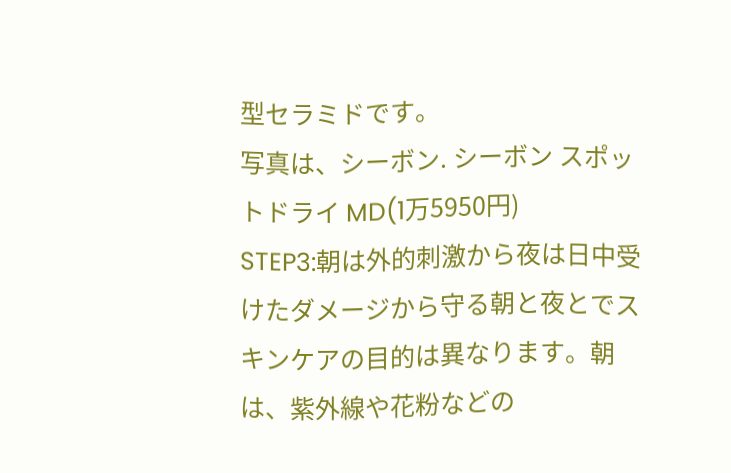型セラミドです。
写真は、シーボン. シーボン スポットドライ MD(1万5950円)
STEP3:朝は外的刺激から夜は日中受けたダメージから守る朝と夜とでスキンケアの目的は異なります。朝は、紫外線や花粉などの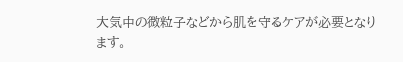大気中の微粒子などから肌を守るケアが必要となります。